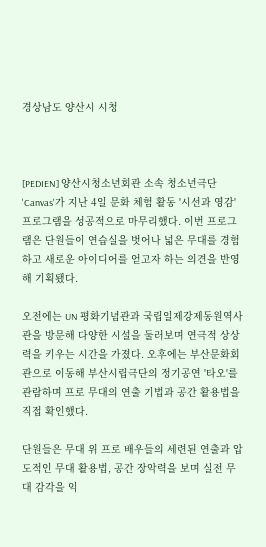경상남도 양산시 시청



[PEDIEN] 양산시청소년회관 소속 청소년극단 'Canvas'가 지난 4일 문화 체험 활동 '시선과 영감' 프로그램을 성공적으로 마무리했다. 이번 프로그램은 단원들이 연습실을 벗어나 넓은 무대를 경험하고 새로운 아이디어를 얻고자 하는 의견을 반영해 기획됐다.

오전에는 UN 평화기념관과 국립일제강제동원역사관을 방문해 다양한 시설을 둘러보며 연극적 상상력을 키우는 시간을 가졌다. 오후에는 부산문화회관으로 이동해 부산시립극단의 정기공연 '타오'를 관람하며 프로 무대의 연출 기법과 공간 활용법을 직접 확인했다.

단원들은 무대 위 프로 배우들의 세련된 연출과 압도적인 무대 활용법, 공간 장악력을 보며 실전 무대 감각을 익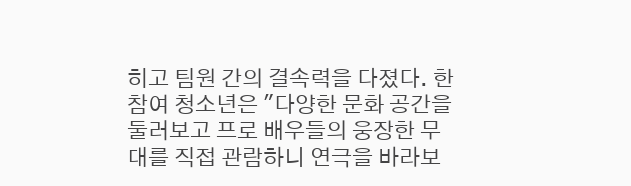히고 팀원 간의 결속력을 다졌다. 한 참여 청소년은 "다양한 문화 공간을 둘러보고 프로 배우들의 웅장한 무대를 직접 관람하니 연극을 바라보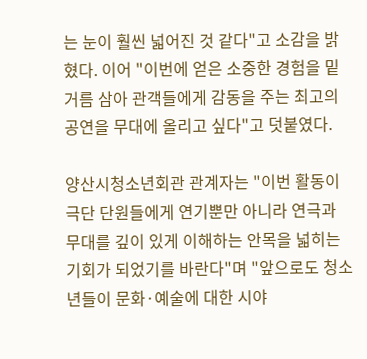는 눈이 훨씬 넓어진 것 같다"고 소감을 밝혔다. 이어 "이번에 얻은 소중한 경험을 밑거름 삼아 관객들에게 감동을 주는 최고의 공연을 무대에 올리고 싶다"고 덧붙였다.

양산시청소년회관 관계자는 "이번 활동이 극단 단원들에게 연기뿐만 아니라 연극과 무대를 깊이 있게 이해하는 안목을 넓히는 기회가 되었기를 바란다"며 "앞으로도 청소년들이 문화·예술에 대한 시야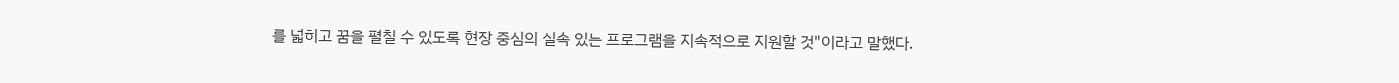를 넓히고 꿈을 펼칠 수 있도록 현장 중심의 실속 있는 프로그램을 지속적으로 지원할 것"이라고 말했다.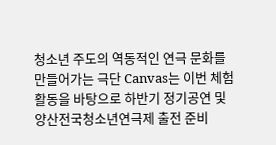청소년 주도의 역동적인 연극 문화를 만들어가는 극단 Canvas는 이번 체험 활동을 바탕으로 하반기 정기공연 및 양산전국청소년연극제 출전 준비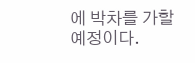에 박차를 가할 예정이다.